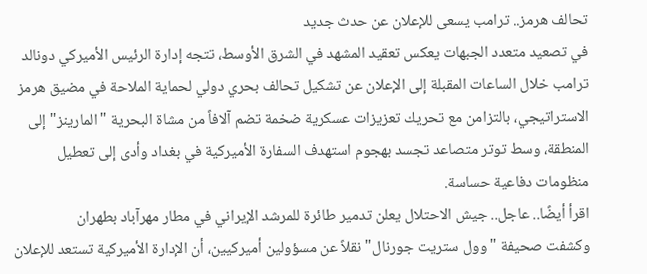تحالف هرمز.. ترامب يسعى للإعلان عن حدث جديد
في تصعيد متعدد الجبهات يعكس تعقيد المشهد في الشرق الأوسط، تتجه إدارة الرئيس الأميركي دونالد ترامب خلال الساعات المقبلة إلى الإعلان عن تشكيل تحالف بحري دولي لحماية الملاحة في مضيق هرمز الاستراتيجي، بالتزامن مع تحريك تعزيزات عسكرية ضخمة تضم آلافاً من مشاة البحرية "المارينز" إلى المنطقة، وسط توتر متصاعد تجسد بهجوم استهدف السفارة الأميركية في بغداد وأدى إلى تعطيل منظومات دفاعية حساسة.
اقرأ أيضًا.. عاجل.. جيش الاحتلال يعلن تدمير طائرة للمرشد الإيراني في مطار مهرآباد بطهران
وكشفت صحيفة "وول ستريت جورنال" نقلاً عن مسؤولين أميركيين، أن الإدارة الأميركية تستعد للإعلان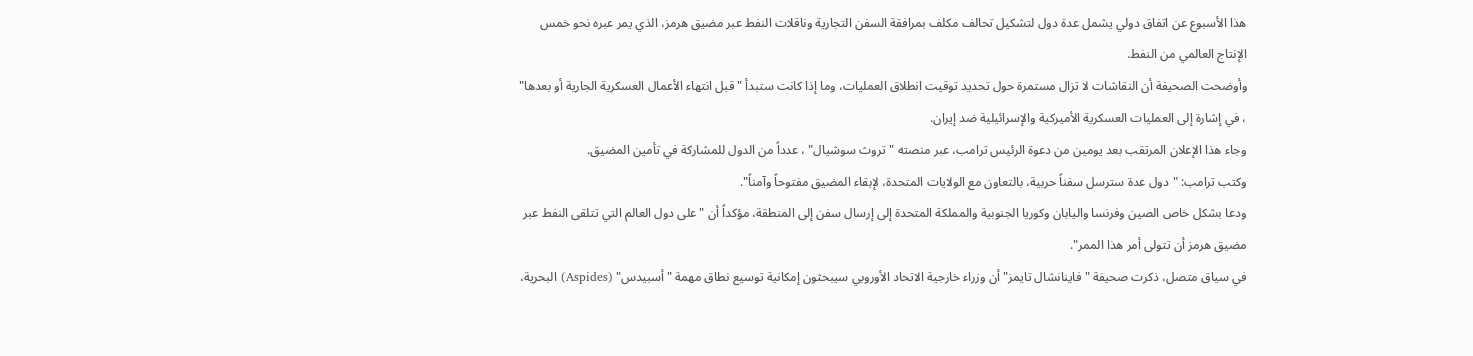هذا الأسبوع عن اتفاق دولي يشمل عدة دول لتشكيل تحالف مكلف بمرافقة السفن التجارية وناقلات النفط عبر مضيق هرمز، الذي يمر عبره نحو خمس الإنتاج العالمي من النفط.
وأوضحت الصحيفة أن النقاشات لا تزال مستمرة حول تحديد توقيت انطلاق العمليات، وما إذا كانت ستبدأ "قبل انتهاء الأعمال العسكرية الجارية أو بعدها" ، في إشارة إلى العمليات العسكرية الأميركية والإسرائيلية ضد إيران.
وجاء هذا الإعلان المرتقب بعد يومين من دعوة الرئيس ترامب، عبر منصته "تروث سوشيال" ، عدداً من الدول للمشاركة في تأمين المضيق.
وكتب ترامب: "دول عدة سترسل سفناً حربية، بالتعاون مع الولايات المتحدة، لإبقاء المضيق مفتوحاً وآمناً".
ودعا بشكل خاص الصين وفرنسا واليابان وكوريا الجنوبية والمملكة المتحدة إلى إرسال سفن إلى المنطقة، مؤكداً أن "على دول العالم التي تتلقى النفط عبر مضيق هرمز أن تتولى أمر هذا الممر".
في سياق متصل، ذكرت صحيفة "فاينانشال تايمز" أن وزراء خارجية الاتحاد الأوروبي سيبحثون إمكانية توسيع نطاق مهمة "أسبيدس" (Aspides) البحرية،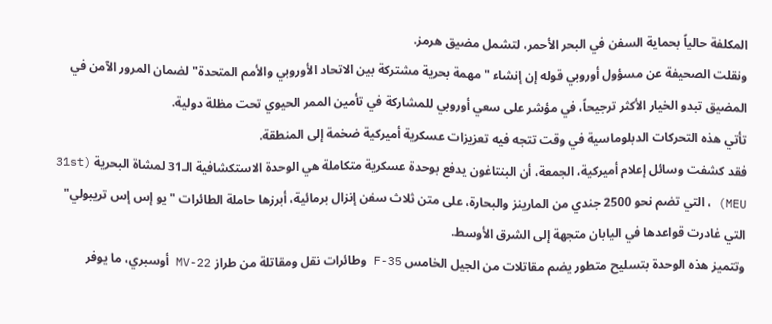المكلفة حالياً بحماية السفن في البحر الأحمر، لتشمل مضيق هرمز.
ونقلت الصحيفة عن مسؤول أوروبي قوله إن إنشاء "مهمة بحرية مشتركة بين الاتحاد الأوروبي والأمم المتحدة" لضمان المرور الآمن في المضيق تبدو الخيار الأكثر ترجيحاً، في مؤشر على سعي أوروبي للمشاركة في تأمين الممر الحيوي تحت مظلة دولية.
تأتي هذه التحركات الدبلوماسية في وقت تتجه فيه تعزيزات عسكرية أميركية ضخمة إلى المنطقة.
فقد كشفت وسائل إعلام أميركية، الجمعة، أن البنتاغون يدفع بوحدة عسكرية متكاملة هي الوحدة الاستكشافية الـ31 لمشاة البحرية (31st MEU) ، التي تضم نحو 2500 جندي من المارينز والبحارة، على متن ثلاث سفن إنزال برمائية، أبرزها حاملة الطائرات "يو إس إس تريبولي" التي غادرت قواعدها في اليابان متجهة إلى الشرق الأوسط.
وتتميز هذه الوحدة بتسليح متطور يضم مقاتلات من الجيل الخامس F-35 وطائرات نقل ومقاتلة من طراز MV-22 أوسبري، ما يوفر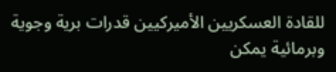للقادة العسكريين الأميركيين قدرات برية وجوية وبرمائية يمكن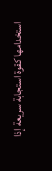استخدامها كقوة استجابة سريعة إذا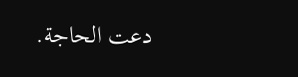دعت الحاجة.